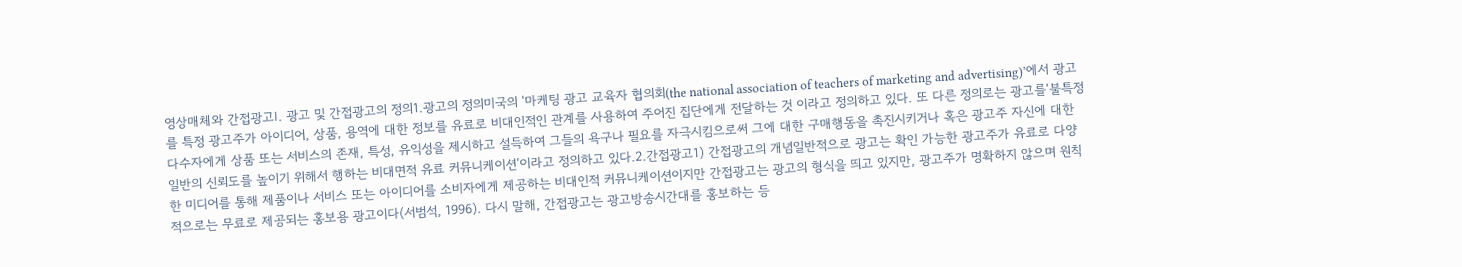영상매체와 간접광고Ⅰ. 광고 및 간접광고의 정의1.광고의 정의미국의 ‘마케팅 광고 교육자 협의회(the national association of teachers of marketing and advertising)’에서 광고를 특정 광고주가 아이디어, 상품, 용역에 대한 정보를 유료로 비대인적인 관계를 사용하여 주어진 집단에게 전달하는 것 이라고 정의하고 있다. 또 다른 정의로는 광고를‘불특정 다수자에게 상품 또는 서비스의 존재, 특성, 유익성을 제시하고 설득하여 그들의 욕구나 필요를 자극시킴으로써 그에 대한 구매행동을 촉진시키거나 혹은 광고주 자신에 대한 일반의 신뢰도를 높이기 위해서 행하는 비대면적 유료 커뮤니케이션’이라고 정의하고 있다.2.간접광고1) 간접광고의 개념일반적으로 광고는 확인 가능한 광고주가 유료로 다양한 미디어를 통해 제품이나 서비스 또는 아이디어를 소비자에게 제공하는 비대인적 커뮤니케이션이지만 간접광고는 광고의 형식을 띄고 있지만, 광고주가 명확하지 않으며 원칙적으로는 무료로 제공되는 홍보용 광고이다(서범석, 1996). 다시 말해, 간접광고는 광고방송시간대를 홍보하는 등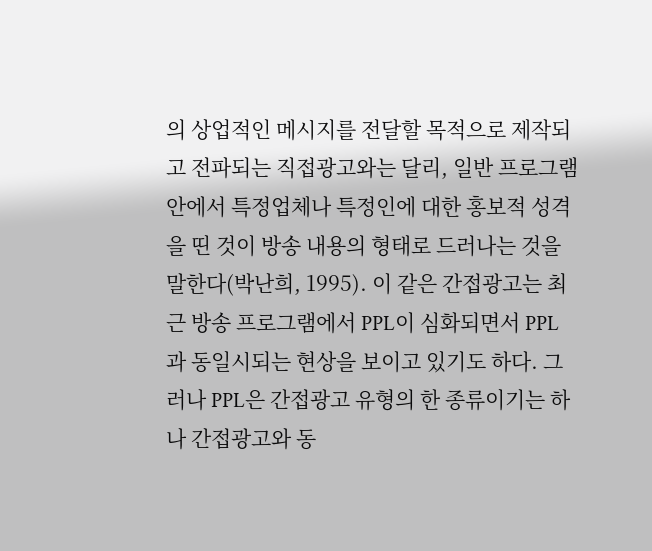의 상업적인 메시지를 전달할 목적으로 제작되고 전파되는 직접광고와는 달리, 일반 프로그램 안에서 특정업체나 특정인에 대한 홍보적 성격을 띤 것이 방송 내용의 형태로 드러나는 것을 말한다(박난희, 1995). 이 같은 간접광고는 최근 방송 프로그램에서 PPL이 심화되면서 PPL과 동일시되는 현상을 보이고 있기도 하다. 그러나 PPL은 간접광고 유형의 한 종류이기는 하나 간접광고와 동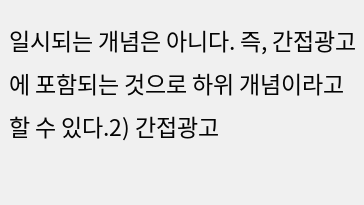일시되는 개념은 아니다. 즉, 간접광고에 포함되는 것으로 하위 개념이라고 할 수 있다.2) 간접광고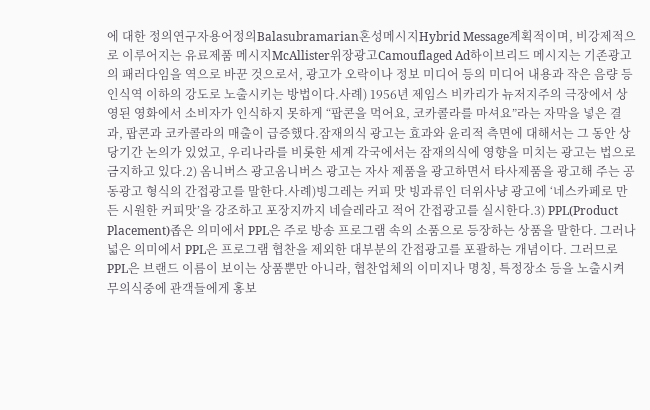에 대한 정의연구자용어정의Balasubramarian혼성메시지Hybrid Message계획적이며, 비강제적으로 이루어지는 유료제품 메시지McAllister위장광고Camouflaged Ad하이브리드 메시지는 기존광고의 패러다임을 역으로 바꾼 것으로서, 광고가 오락이나 정보 미디어 등의 미디어 내용과 작은 음량 등 인식역 이하의 강도로 노출시키는 방법이다.사례) 1956년 제임스 비카리가 뉴저지주의 극장에서 상영된 영화에서 소비자가 인식하지 못하게 “팝콘을 먹어요, 코카콜라를 마셔요”라는 자막을 넣은 결과, 팝콘과 코카콜라의 매출이 급증했다.잠재의식 광고는 효과와 윤리적 측면에 대해서는 그 동안 상당기간 논의가 있었고, 우리나라를 비롯한 세계 각국에서는 잠재의식에 영향을 미치는 광고는 법으로 금지하고 있다.2) 옴니버스 광고옴니버스 광고는 자사 제품을 광고하면서 타사제품을 광고해 주는 공동광고 형식의 간접광고를 말한다.사례)빙그레는 커피 맛 빙과류인 더위사냥 광고에 ‘네스카페로 만든 시원한 커피맛’을 강조하고 포장지까지 네슬레라고 적어 간접광고를 실시한다.3) PPL(Product Placement)좁은 의미에서 PPL은 주로 방송 프로그램 속의 소품으로 등장하는 상품을 말한다. 그러나 넓은 의미에서 PPL은 프로그램 협찬을 제외한 대부분의 간접광고를 포괄하는 개념이다. 그러므로 PPL은 브랜드 이름이 보이는 상품뿐만 아니라, 협찬업체의 이미지나 명칭, 특정장소 등을 노출시켜 무의식중에 관객들에게 홍보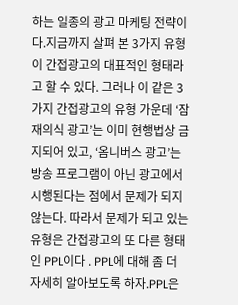하는 일종의 광고 마케팅 전략이다.지금까지 살펴 본 3가지 유형이 간접광고의 대표적인 형태라고 할 수 있다. 그러나 이 같은 3가지 간접광고의 유형 가운데 ‘잠재의식 광고’는 이미 현행법상 금지되어 있고, ‘옴니버스 광고’는 방송 프로그램이 아닌 광고에서 시행된다는 점에서 문제가 되지 않는다. 따라서 문제가 되고 있는 유형은 간접광고의 또 다른 형태인 PPL이다 . PPL에 대해 좀 더 자세히 알아보도록 하자.PPL은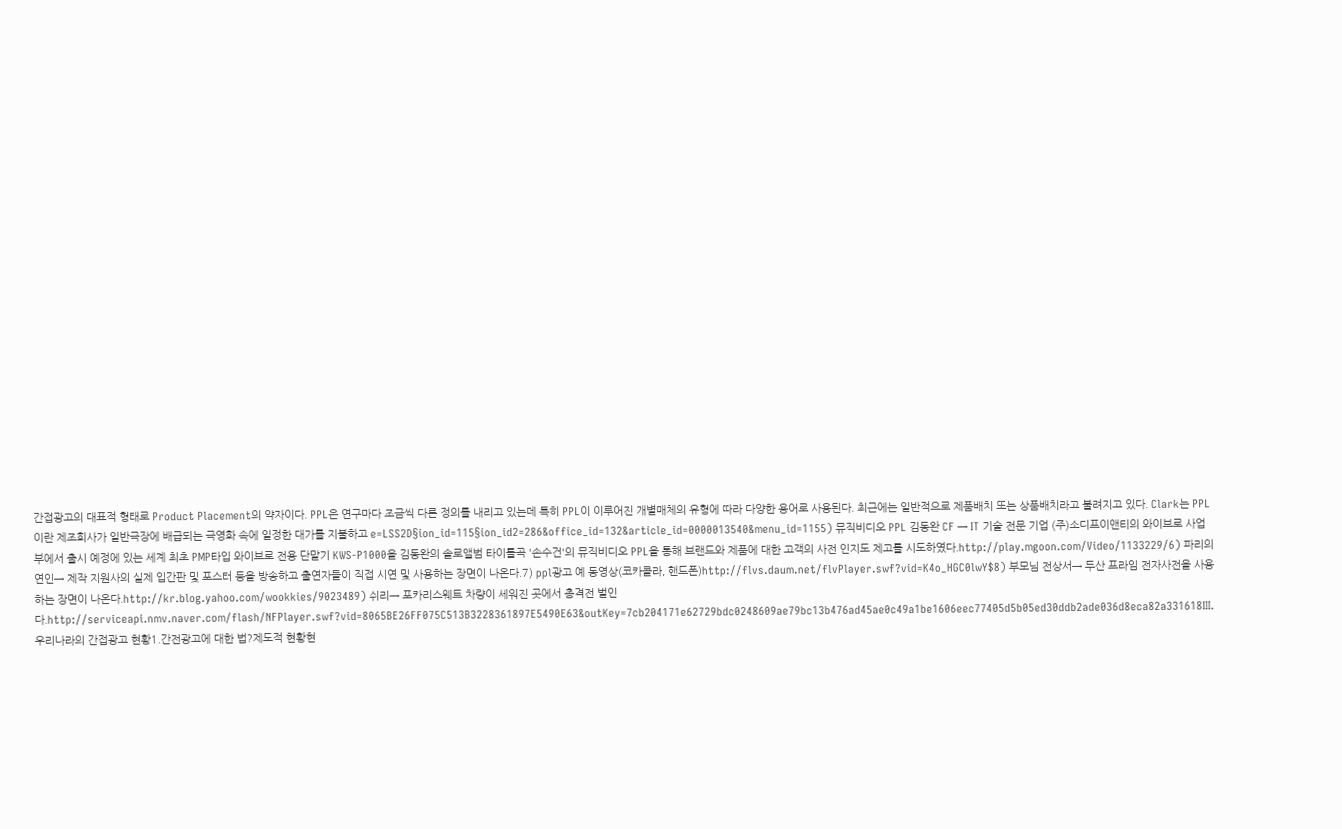간접광고의 대표적 형태로 Product Placement의 약자이다. PPL은 연구마다 조금씩 다른 정의를 내리고 있는데 특히 PPL이 이루어진 개별매체의 유형에 따라 다양한 용어로 사용된다. 최근에는 일반적으로 제품배치 또는 상품배치라고 불려지고 있다. Clark는 PPL이란 제조회사가 일반극장에 배급되는 극영화 속에 일정한 대가를 지불하고 e=LSS2D§ion_id=115§ion_id2=286&office_id=132&article_id=0000013540&menu_id=1155) 뮤직비디오 PPL 김동완 CF → IT 기술 전문 기업 (주)소디프이앤티의 와이브로 사업부에서 출시 예정에 있는 세계 최초 PMP타입 와이브로 전용 단말기 KWS-P1000을 김동완의 솔로앨범 타이틀곡 '손수건'의 뮤직비디오 PPL을 통해 브랜드와 제품에 대한 고객의 사전 인지도 제고를 시도하였다.http://play.mgoon.com/Video/1133229/6) 파리의 연인→ 제작 지원사의 실제 입간판 및 포스터 등을 방송하고 출연자들이 직접 시연 및 사용하는 장면이 나온다.7) ppl광고 예 동영상(코카콜라, 핸드폰)http://flvs.daum.net/flvPlayer.swf?vid=K4o_HGC0lwY$8) 부모님 전상서→ 두산 프라임 전자사전을 사용하는 장면이 나온다.http://kr.blog.yahoo.com/wookkies/9023489) 쉬리→ 포카리스웨트 차량이 세워진 곳에서 총격전 벌인다.http://serviceapi.nmv.naver.com/flash/NFPlayer.swf?vid=8065BE26FF075C513B3228361897E5490E63&outKey=7cb204171e62729bdc0248609ae79bc13b476ad45ae0c49a1be1606eec77405d5b05ed30ddb2ade036d8eca82a331618Ⅲ. 우리나라의 간접광고 현황1.간전광고에 대한 법?제도적 현황현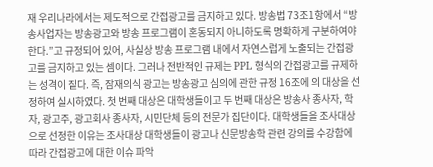재 우리나라에서는 제도적으로 간접광고를 금지하고 있다. 방송법 73조1항에서 “방송사업자는 방송광고와 방송 프로그램이 혼동되지 아니하도록 명확하게 구분하여야 한다.”고 규정되어 있어, 사실상 방송 프로그램 내에서 자연스럽게 노출되는 간접광고를 금지하고 있는 셈이다. 그러나 전반적인 규제는 PPL 형식의 간접광고를 규제하는 성격이 짙다. 즉, 잠재의식 광고는 방송광고 심의에 관한 규정 16조에 의 대상을 선정하여 실시하였다. 첫 번째 대상은 대학생들이고 두 번째 대상은 방송사 종사자, 학자, 광고주, 광고회사 종사자, 시민단체 등의 전문가 집단이다. 대학생들을 조사대상으로 선정한 이유는 조사대상 대학생들이 광고나 신문방송학 관련 강의를 수강함에 따라 간접광고에 대한 이슈 파악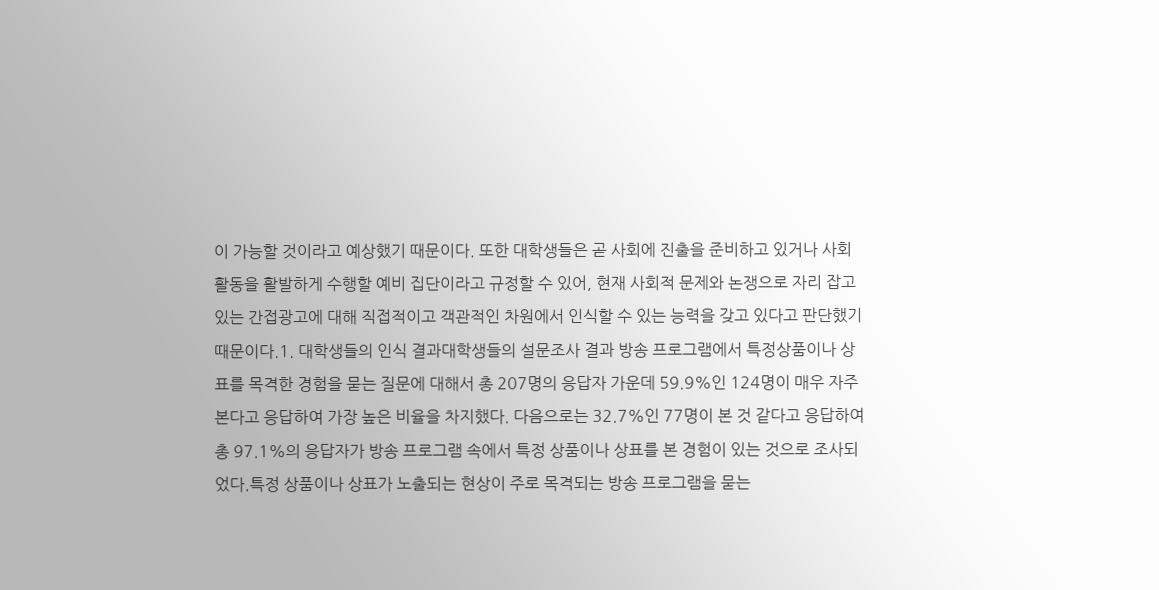이 가능할 것이라고 예상했기 때문이다. 또한 대학생들은 곧 사회에 진출을 준비하고 있거나 사회활동을 활발하게 수행할 예비 집단이라고 규정할 수 있어, 현재 사회적 문제와 논쟁으로 자리 잡고 있는 간접광고에 대해 직접적이고 객관적인 차원에서 인식할 수 있는 능력을 갖고 있다고 판단했기 때문이다.1. 대학생들의 인식 결과대학생들의 설문조사 결과 방송 프로그램에서 특정상품이나 상표를 목격한 경험을 묻는 질문에 대해서 총 207명의 응답자 가운데 59.9%인 124명이 매우 자주 본다고 응답하여 가장 높은 비율을 차지했다. 다음으로는 32.7%인 77명이 본 것 같다고 응답하여 총 97.1%의 응답자가 방송 프로그램 속에서 특정 상품이나 상표를 본 경험이 있는 것으로 조사되었다.특정 상품이나 상표가 노출되는 현상이 주로 목격되는 방송 프로그램을 묻는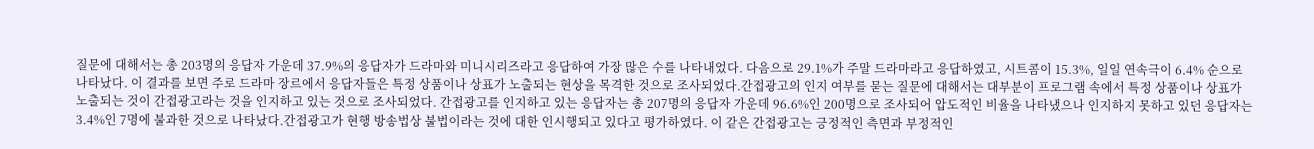질문에 대해서는 총 203명의 응답자 가운데 37.9%의 응답자가 드라마와 미니시리즈라고 응답하여 가장 많은 수를 나타내었다. 다음으로 29.1%가 주말 드라마라고 응답하였고, 시트콤이 15.3%, 일일 연속극이 6.4% 순으로 나타났다. 이 결과를 보면 주로 드라마 장르에서 응답자들은 특정 상품이나 상표가 노출되는 현상을 목격한 것으로 조사되었다.간접광고의 인지 여부를 묻는 질문에 대해서는 대부분이 프로그램 속에서 특정 상품이나 상표가 노출되는 것이 간접광고라는 것을 인지하고 있는 것으로 조사되었다. 간접광고를 인지하고 있는 응답자는 총 207명의 응답자 가운데 96.6%인 200명으로 조사되어 압도적인 비율을 나타냈으나 인지하지 못하고 있던 응답자는 3.4%인 7명에 불과한 것으로 나타났다.간접광고가 현행 방송법상 불법이라는 것에 대한 인시행되고 있다고 평가하였다. 이 같은 간접광고는 긍정적인 측면과 부정적인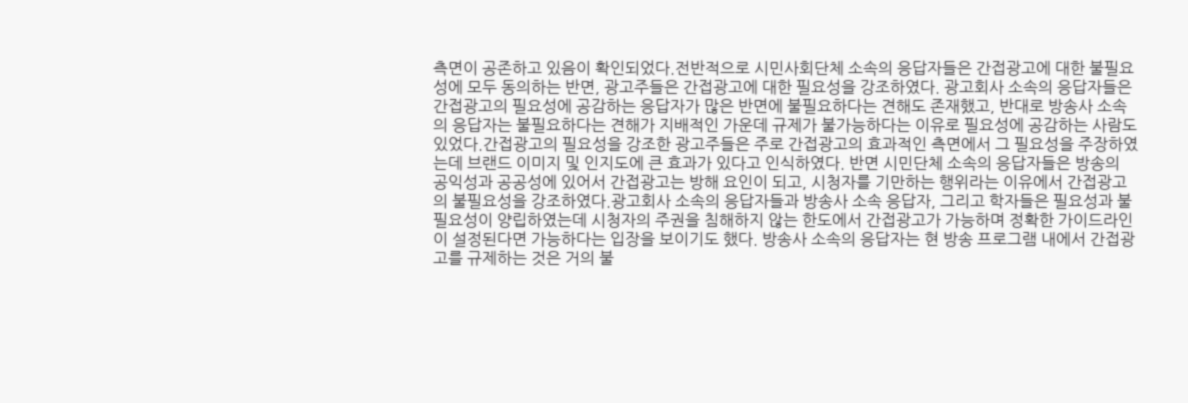측면이 공존하고 있음이 확인되었다.전반적으로 시민사회단체 소속의 응답자들은 간접광고에 대한 불필요성에 모두 동의하는 반면, 광고주들은 간접광고에 대한 필요성을 강조하였다. 광고회사 소속의 응답자들은 간접광고의 필요성에 공감하는 응답자가 많은 반면에 불필요하다는 견해도 존재했고, 반대로 방송사 소속의 응답자는 불필요하다는 견해가 지배적인 가운데 규제가 불가능하다는 이유로 필요성에 공감하는 사람도 있었다.간접광고의 필요성을 강조한 광고주들은 주로 간접광고의 효과적인 측면에서 그 필요성을 주장하였는데 브랜드 이미지 및 인지도에 큰 효과가 있다고 인식하였다. 반면 시민단체 소속의 응답자들은 방송의 공익성과 공공성에 있어서 간접광고는 방해 요인이 되고, 시청자를 기만하는 행위라는 이유에서 간접광고의 불필요성을 강조하였다.광고회사 소속의 응답자들과 방송사 소속 응답자, 그리고 학자들은 필요성과 불필요성이 양립하였는데 시청자의 주권을 침해하지 않는 한도에서 간접광고가 가능하며 정확한 가이드라인이 설정된다면 가능하다는 입장을 보이기도 했다. 방송사 소속의 응답자는 현 방송 프로그램 내에서 간접광고를 규제하는 것은 거의 불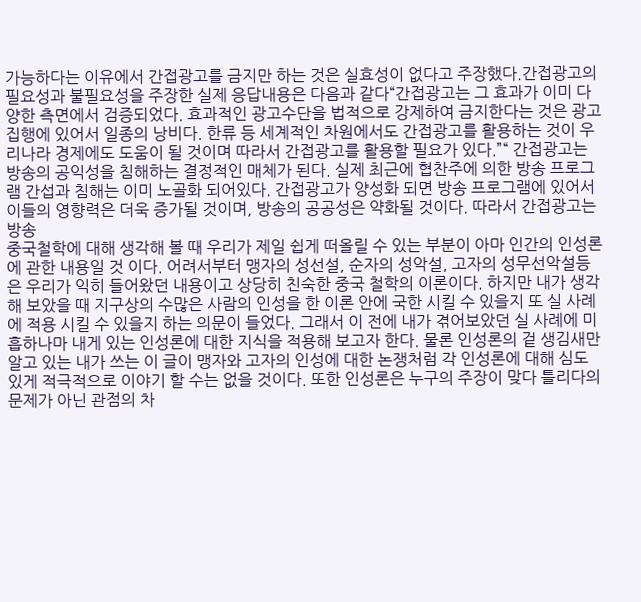가능하다는 이유에서 간접광고를 금지만 하는 것은 실효성이 없다고 주장했다.간접광고의 필요성과 불필요성을 주장한 실제 응답내용은 다음과 같다“간접광고는 그 효과가 이미 다양한 측면에서 검증되었다. 효과적인 광고수단을 법적으로 강제하여 금지한다는 것은 광고 집행에 있어서 일종의 낭비다. 한류 등 세계적인 차원에서도 간접광고를 활용하는 것이 우리나라 경제에도 도움이 될 것이며 따라서 간접광고를 활용할 필요가 있다.”“ 간접광고는 방송의 공익성을 침해하는 결정적인 매체가 된다. 실제 최근에 협찬주에 의한 방송 프로그램 간섭과 침해는 이미 노골화 되어있다. 간접광고가 양성화 되면 방송 프로그램에 있어서 이들의 영향력은 더욱 증가될 것이며, 방송의 공공성은 약화될 것이다. 따라서 간접광고는 방송
중국철학에 대해 생각해 볼 때 우리가 제일 쉽게 떠올릴 수 있는 부분이 아마 인간의 인성론에 관한 내용일 것 이다. 어려서부터 맹자의 성선설, 순자의 성악설, 고자의 성무선악설등은 우리가 익히 들어왔던 내용이고 상당히 친숙한 중국 철학의 이론이다. 하지만 내가 생각해 보았을 때 지구상의 수많은 사람의 인성을 한 이론 안에 국한 시킬 수 있을지 또 실 사례에 적용 시킬 수 있을지 하는 의문이 들었다. 그래서 이 전에 내가 겪어보았던 실 사례에 미흡하나마 내게 있는 인성론에 대한 지식을 적용해 보고자 한다. 물론 인성론의 겉 생김새만 알고 있는 내가 쓰는 이 글이 맹자와 고자의 인성에 대한 논쟁처럼 각 인성론에 대해 심도 있게 적극적으로 이야기 할 수는 없을 것이다. 또한 인성론은 누구의 주장이 맞다 틀리다의 문제가 아닌 관점의 차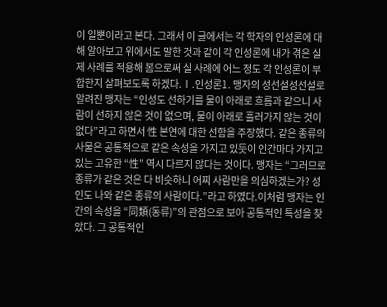이 일뿐이라고 본다. 그래서 이 글에서는 각 학자의 인성론에 대해 알아보고 위에서도 말한 것과 같이 각 인성론에 내가 겪은 실제 사례를 적용해 봄으로써 실 사례에 어느 정도 각 인성론이 부합한지 살펴보도록 하겠다.Ⅰ.인성론1. 맹자의 성선설성선설로 알려진 맹자는 “인성도 선하기를 물이 아래로 흐름과 같으니 사람이 선하지 않은 것이 없으며, 물이 아래로 흘러가지 않는 것이 없다”라고 하면서 性 본연에 대한 선함을 주장했다. 같은 종류의 사물은 공통적으로 같은 속성을 가지고 있듯이 인간마다 가지고 있는 고유한 “性” 역시 다르지 않다는 것이다. 맹자는 “그러므로 종류가 같은 것은 다 비슷하니 어찌 사람만을 의심하겠는가? 성인도 나와 같은 종류의 사람이다.”라고 하였다.이처럼 맹자는 인간의 속성을 “同類(동류)”의 관점으로 보아 공통적인 특성을 찾았다. 그 공통적인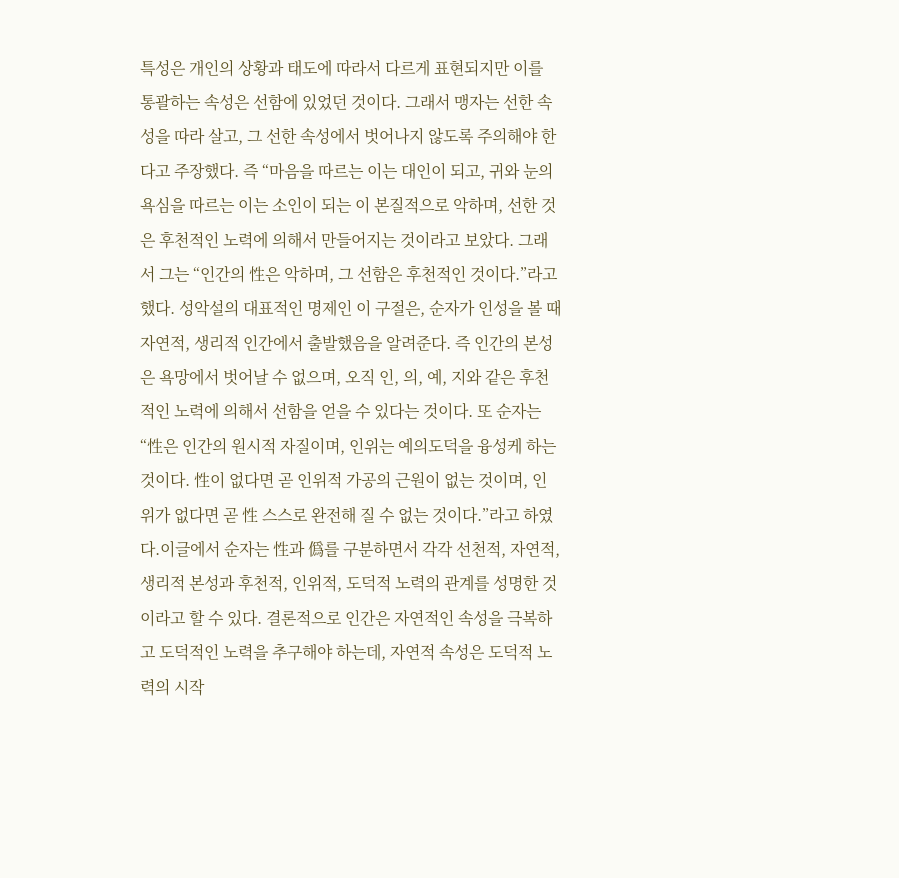특성은 개인의 상황과 태도에 따라서 다르게 표현되지만 이를 통괄하는 속성은 선함에 있었던 것이다. 그래서 맹자는 선한 속성을 따라 살고, 그 선한 속성에서 벗어나지 않도록 주의해야 한다고 주장했다. 즉 “마음을 따르는 이는 대인이 되고, 귀와 눈의 욕심을 따르는 이는 소인이 되는 이 본질적으로 악하며, 선한 것은 후천적인 노력에 의해서 만들어지는 것이라고 보았다. 그래서 그는 “인간의 性은 악하며, 그 선함은 후천적인 것이다.”라고 했다. 성악설의 대표적인 명제인 이 구절은, 순자가 인성을 볼 때 자연적, 생리적 인간에서 출발했음을 알려준다. 즉 인간의 본성은 욕망에서 벗어날 수 없으며, 오직 인, 의, 예, 지와 같은 후천적인 노력에 의해서 선함을 얻을 수 있다는 것이다. 또 순자는 “性은 인간의 원시적 자질이며, 인위는 예의도덕을 융성케 하는 것이다. 性이 없다면 곧 인위적 가공의 근원이 없는 것이며, 인위가 없다면 곧 性 스스로 완전해 질 수 없는 것이다.”라고 하였다.이글에서 순자는 性과 僞를 구분하면서 각각 선천적, 자연적, 생리적 본성과 후천적, 인위적, 도덕적 노력의 관계를 성명한 것이라고 할 수 있다. 결론적으로 인간은 자연적인 속성을 극복하고 도덕적인 노력을 추구해야 하는데, 자연적 속성은 도덕적 노력의 시작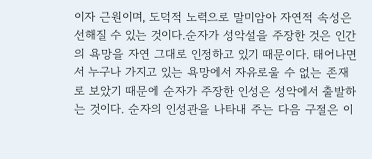이자 근원이며, 도덕적 노력으로 말미암아 자연적 속성은 선해질 수 있는 것이다.순자가 성악설을 주장한 것은 인간의 욕망을 자연 그대로 인정하고 있기 때문이다. 태어나면서 누구나 가지고 있는 욕망에서 자유로울 수 없는 존재로 보았기 때문에 순자가 주장한 인성은 성악에서 출발하는 것이다. 순자의 인성관을 나타내 주는 다음 구절은 이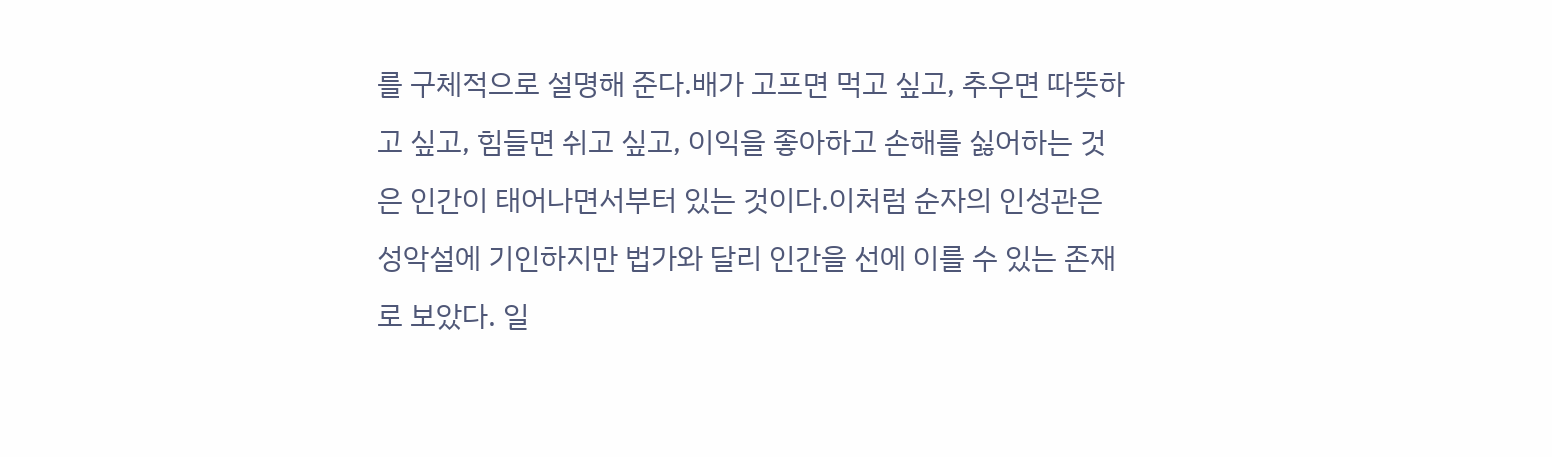를 구체적으로 설명해 준다.배가 고프면 먹고 싶고, 추우면 따뜻하고 싶고, 힘들면 쉬고 싶고, 이익을 좋아하고 손해를 싫어하는 것은 인간이 태어나면서부터 있는 것이다.이처럼 순자의 인성관은 성악설에 기인하지만 법가와 달리 인간을 선에 이를 수 있는 존재로 보았다. 일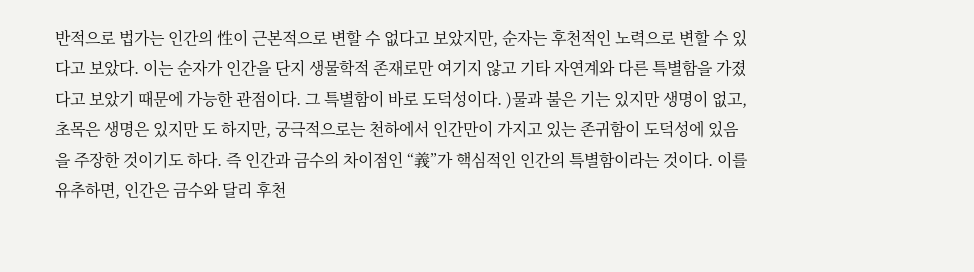반적으로 법가는 인간의 性이 근본적으로 변할 수 없다고 보았지만, 순자는 후천적인 노력으로 변할 수 있다고 보았다. 이는 순자가 인간을 단지 생물학적 존재로만 여기지 않고 기타 자연계와 다른 특별함을 가졌다고 보았기 때문에 가능한 관점이다. 그 특별함이 바로 도덕성이다. )물과 불은 기는 있지만 생명이 없고, 초목은 생명은 있지만 도 하지만, 궁극적으로는 천하에서 인간만이 가지고 있는 존귀함이 도덕성에 있음을 주장한 것이기도 하다. 즉 인간과 금수의 차이점인 “義”가 핵심적인 인간의 특별함이라는 것이다. 이를 유추하면, 인간은 금수와 달리 후천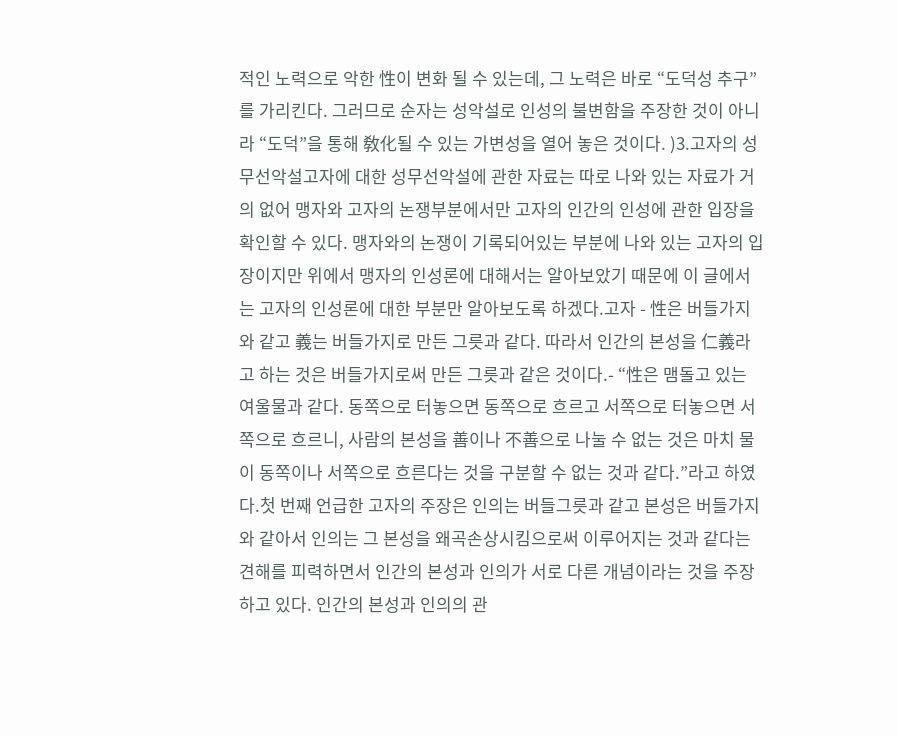적인 노력으로 악한 性이 변화 될 수 있는데, 그 노력은 바로 “도덕성 추구”를 가리킨다. 그러므로 순자는 성악설로 인성의 불변함을 주장한 것이 아니라 “도덕”을 통해 敎化될 수 있는 가변성을 열어 놓은 것이다. )3.고자의 성무선악설고자에 대한 성무선악설에 관한 자료는 따로 나와 있는 자료가 거의 없어 맹자와 고자의 논쟁부분에서만 고자의 인간의 인성에 관한 입장을 확인할 수 있다. 맹자와의 논쟁이 기록되어있는 부분에 나와 있는 고자의 입장이지만 위에서 맹자의 인성론에 대해서는 알아보았기 때문에 이 글에서는 고자의 인성론에 대한 부분만 알아보도록 하겠다.고자 - 性은 버들가지와 같고 義는 버들가지로 만든 그릇과 같다. 따라서 인간의 본성을 仁義라고 하는 것은 버들가지로써 만든 그릇과 같은 것이다.- “性은 맴돌고 있는 여울물과 같다. 동쪽으로 터놓으면 동쪽으로 흐르고 서쪽으로 터놓으면 서쪽으로 흐르니, 사람의 본성을 善이나 不善으로 나눌 수 없는 것은 마치 물이 동쪽이나 서쪽으로 흐른다는 것을 구분할 수 없는 것과 같다.”라고 하였다.첫 번째 언급한 고자의 주장은 인의는 버들그릇과 같고 본성은 버들가지와 같아서 인의는 그 본성을 왜곡손상시킴으로써 이루어지는 것과 같다는 견해를 피력하면서 인간의 본성과 인의가 서로 다른 개념이라는 것을 주장하고 있다. 인간의 본성과 인의의 관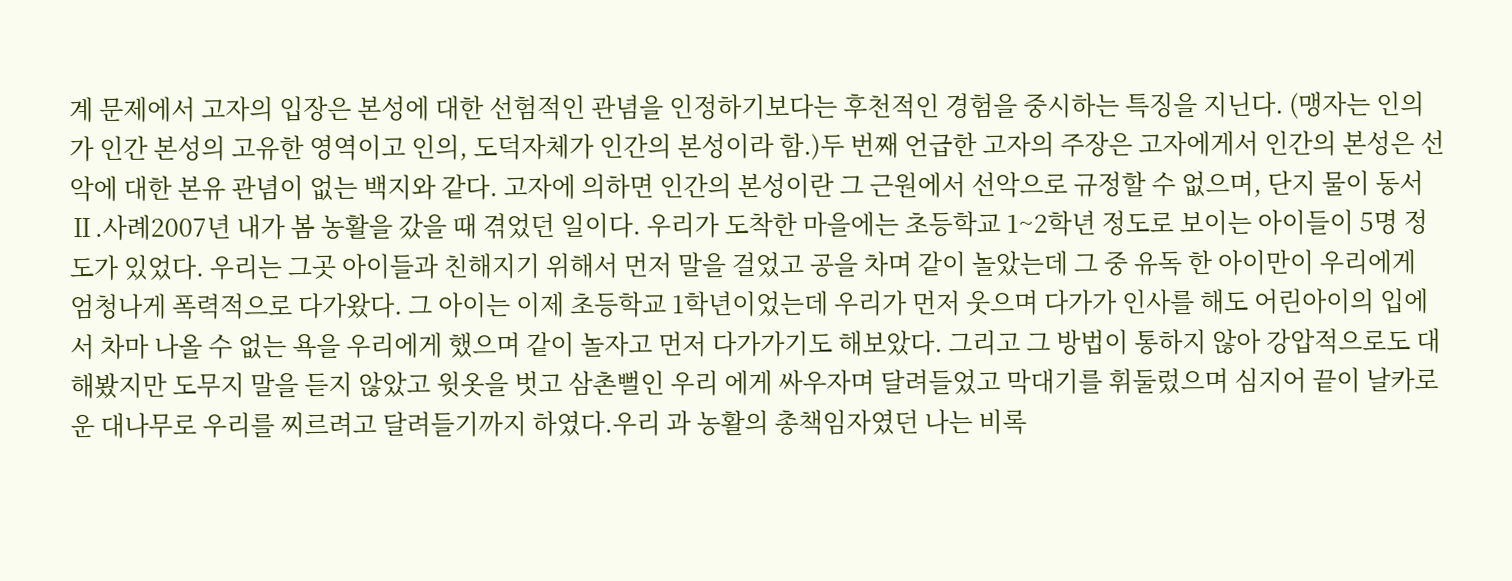계 문제에서 고자의 입장은 본성에 대한 선험적인 관념을 인정하기보다는 후천적인 경험을 중시하는 특징을 지닌다. (맹자는 인의가 인간 본성의 고유한 영역이고 인의, 도덕자체가 인간의 본성이라 함.)두 번째 언급한 고자의 주장은 고자에게서 인간의 본성은 선악에 대한 본유 관념이 없는 백지와 같다. 고자에 의하면 인간의 본성이란 그 근원에서 선악으로 규정할 수 없으며, 단지 물이 동서Ⅱ.사례2007년 내가 봄 농활을 갔을 때 겪었던 일이다. 우리가 도착한 마을에는 초등학교 1~2학년 정도로 보이는 아이들이 5명 정도가 있었다. 우리는 그곳 아이들과 친해지기 위해서 먼저 말을 걸었고 공을 차며 같이 놀았는데 그 중 유독 한 아이만이 우리에게 엄청나게 폭력적으로 다가왔다. 그 아이는 이제 초등학교 1학년이었는데 우리가 먼저 웃으며 다가가 인사를 해도 어린아이의 입에서 차마 나올 수 없는 욕을 우리에게 했으며 같이 놀자고 먼저 다가가기도 해보았다. 그리고 그 방법이 통하지 않아 강압적으로도 대해봤지만 도무지 말을 듣지 않았고 윗옷을 벗고 삼촌뻘인 우리 에게 싸우자며 달려들었고 막대기를 휘둘렀으며 심지어 끝이 날카로운 대나무로 우리를 찌르려고 달려들기까지 하였다.우리 과 농활의 총책임자였던 나는 비록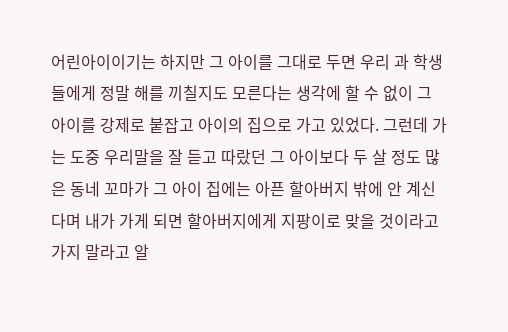어린아이이기는 하지만 그 아이를 그대로 두면 우리 과 학생들에게 정말 해를 끼칠지도 모른다는 생각에 할 수 없이 그 아이를 강제로 붙잡고 아이의 집으로 가고 있었다. 그런데 가는 도중 우리말을 잘 듣고 따랐던 그 아이보다 두 살 정도 많은 동네 꼬마가 그 아이 집에는 아픈 할아버지 밖에 안 계신다며 내가 가게 되면 할아버지에게 지팡이로 맞을 것이라고 가지 말라고 알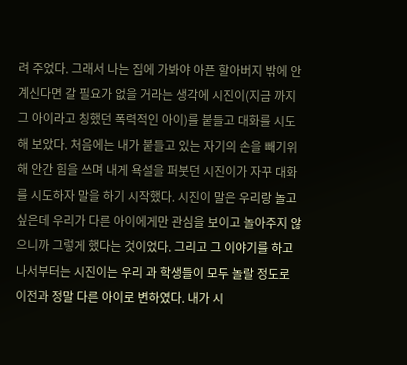려 주었다. 그래서 나는 집에 가봐야 아픈 할아버지 밖에 안 계신다면 갈 필요가 없을 거라는 생각에 시진이(지금 까지 그 아이라고 칭했던 폭력적인 아이)를 붙들고 대화를 시도해 보았다. 처음에는 내가 붙들고 있는 자기의 손을 빼기위해 안간 힘을 쓰며 내게 욕설을 퍼붓던 시진이가 자꾸 대화를 시도하자 말을 하기 시작했다. 시진이 말은 우리랑 놀고 싶은데 우리가 다른 아이에게만 관심을 보이고 놀아주지 않으니까 그렇게 했다는 것이었다. 그리고 그 이야기를 하고 나서부터는 시진이는 우리 과 학생들이 모두 놀랄 정도로 이전과 정말 다른 아이로 변하였다. 내가 시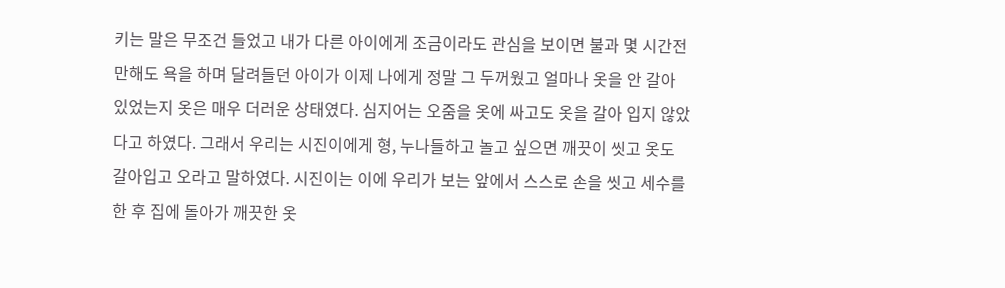키는 말은 무조건 들었고 내가 다른 아이에게 조금이라도 관심을 보이면 불과 몇 시간전만해도 욕을 하며 달려들던 아이가 이제 나에게 정말 그 두꺼웠고 얼마나 옷을 안 갈아 있었는지 옷은 매우 더러운 상태였다. 심지어는 오줌을 옷에 싸고도 옷을 갈아 입지 않았다고 하였다. 그래서 우리는 시진이에게 형, 누나들하고 놀고 싶으면 깨끗이 씻고 옷도 갈아입고 오라고 말하였다. 시진이는 이에 우리가 보는 앞에서 스스로 손을 씻고 세수를 한 후 집에 돌아가 깨끗한 옷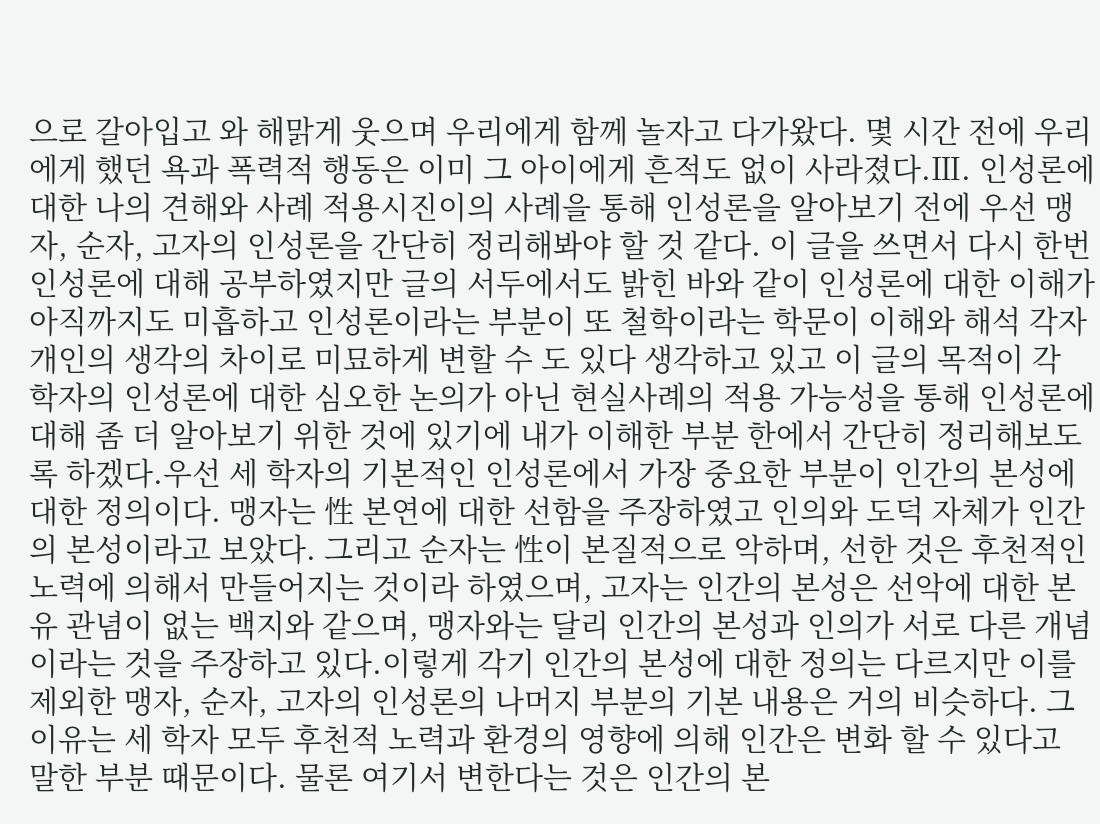으로 갈아입고 와 해맑게 웃으며 우리에게 함께 놀자고 다가왔다. 몇 시간 전에 우리에게 했던 욕과 폭력적 행동은 이미 그 아이에게 흔적도 없이 사라졌다.Ⅲ. 인성론에 대한 나의 견해와 사례 적용시진이의 사례을 통해 인성론을 알아보기 전에 우선 맹자, 순자, 고자의 인성론을 간단히 정리해봐야 할 것 같다. 이 글을 쓰면서 다시 한번 인성론에 대해 공부하였지만 글의 서두에서도 밝힌 바와 같이 인성론에 대한 이해가 아직까지도 미흡하고 인성론이라는 부분이 또 철학이라는 학문이 이해와 해석 각자 개인의 생각의 차이로 미묘하게 변할 수 도 있다 생각하고 있고 이 글의 목적이 각 학자의 인성론에 대한 심오한 논의가 아닌 현실사례의 적용 가능성을 통해 인성론에 대해 좀 더 알아보기 위한 것에 있기에 내가 이해한 부분 한에서 간단히 정리해보도록 하겠다.우선 세 학자의 기본적인 인성론에서 가장 중요한 부분이 인간의 본성에 대한 정의이다. 맹자는 性 본연에 대한 선함을 주장하였고 인의와 도덕 자체가 인간의 본성이라고 보았다. 그리고 순자는 性이 본질적으로 악하며, 선한 것은 후천적인 노력에 의해서 만들어지는 것이라 하였으며, 고자는 인간의 본성은 선악에 대한 본유 관념이 없는 백지와 같으며, 맹자와는 달리 인간의 본성과 인의가 서로 다른 개념이라는 것을 주장하고 있다.이렇게 각기 인간의 본성에 대한 정의는 다르지만 이를 제외한 맹자, 순자, 고자의 인성론의 나머지 부분의 기본 내용은 거의 비슷하다. 그 이유는 세 학자 모두 후천적 노력과 환경의 영향에 의해 인간은 변화 할 수 있다고 말한 부분 때문이다. 물론 여기서 변한다는 것은 인간의 본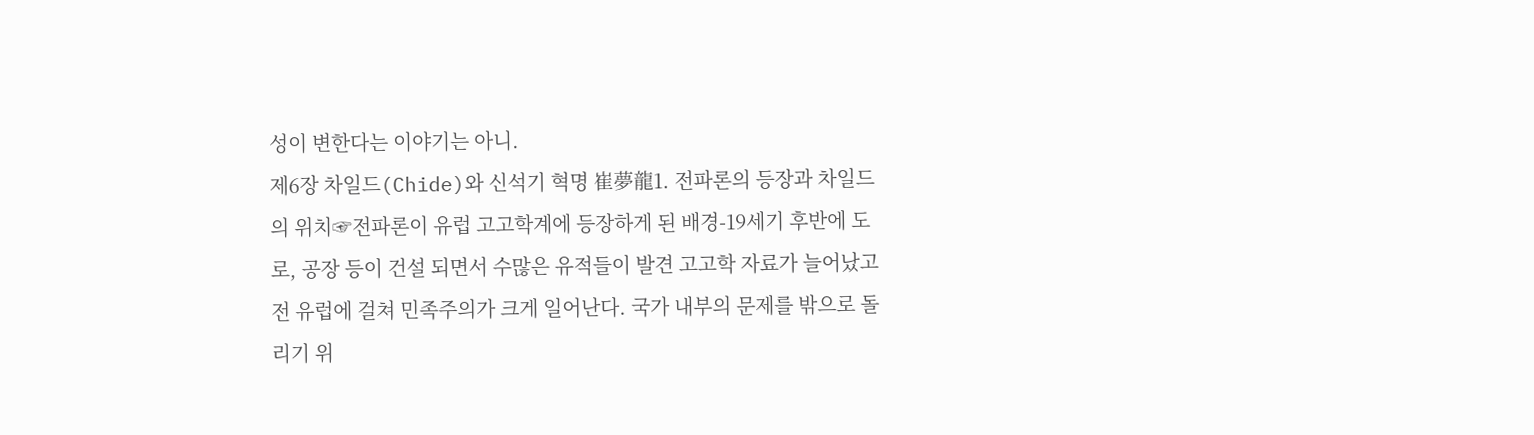성이 변한다는 이야기는 아니.
제6장 차일드(Chide)와 신석기 혁명 崔夢龍1. 전파론의 등장과 차일드의 위치☞전파론이 유럽 고고학계에 등장하게 된 배경-19세기 후반에 도로, 공장 등이 건설 되면서 수많은 유적들이 발견 고고학 자료가 늘어났고 전 유럽에 걸쳐 민족주의가 크게 일어난다. 국가 내부의 문제를 밖으로 돌리기 위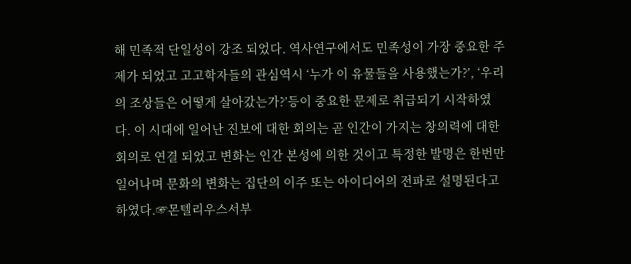해 민족적 단일성이 강조 되었다. 역사연구에서도 민족성이 가장 중요한 주제가 되었고 고고학자들의 관심역시 ‘누가 이 유물들을 사용했는가?’, ‘우리의 조상들은 어떻게 살아갔는가?’등이 중요한 문제로 취급되기 시작하였다. 이 시대에 일어난 진보에 대한 회의는 곧 인간이 가지는 창의력에 대한 회의로 연결 되었고 변화는 인간 본성에 의한 것이고 특정한 발명은 한번만 일어나며 문화의 변화는 집단의 이주 또는 아이디어의 전파로 설명된다고 하였다.☞몬텔리우스서부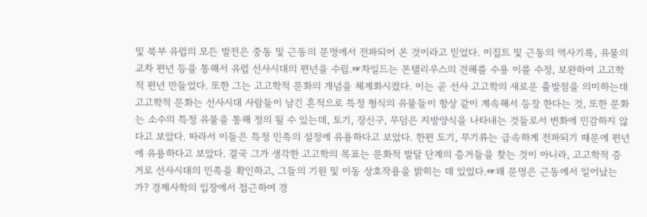및 북부 유럽의 모든 발전은 중동 및 근동의 문명에서 전파되어 온 것이라고 믿었다. 이집트 및 근동의 역사기록, 유물의 교차 편년 등을 통해서 유럽 선사시대의 편년을 수립.☞차일드는 몬텔리우스의 견해를 수용 이를 수정, 보완하여 고고학적 편년 만들었다. 또한 그는 고고학적 문화의 개념을 체계화시켰다. 이는 곧 선사 고고학의 새로운 출발점을 의미하는데 고고학적 문화는 선사시대 사람들이 남긴 흔적으로 특정 형식의 유물들이 항상 같이 계속해서 등장 한다는 것, 또한 문화는 소수의 특정 유물을 통해 정의 될 수 있는데, 토기, 장신구, 무덤은 지방양식을 나타내는 것들로서 변화에 민감하지 않다고 보았다. 따라서 이들은 특정 민족의 설정에 유용하다고 보았다. 한편 도기, 무기류는 급속하게 전파되기 때문에 편년에 유용하다고 보았다. 결국 그가 생각한 고고학의 목표는 문화적 발달 단계의 증거들을 찾는 것이 아니라, 고고학적 증거로 선사시대의 민족을 확인하고, 그들의 기원 및 이동 상호작용을 밝히는 데 있었다.☞왜 문명은 근동에서 일어났는가? 경제사학의 입장에서 접근하여 경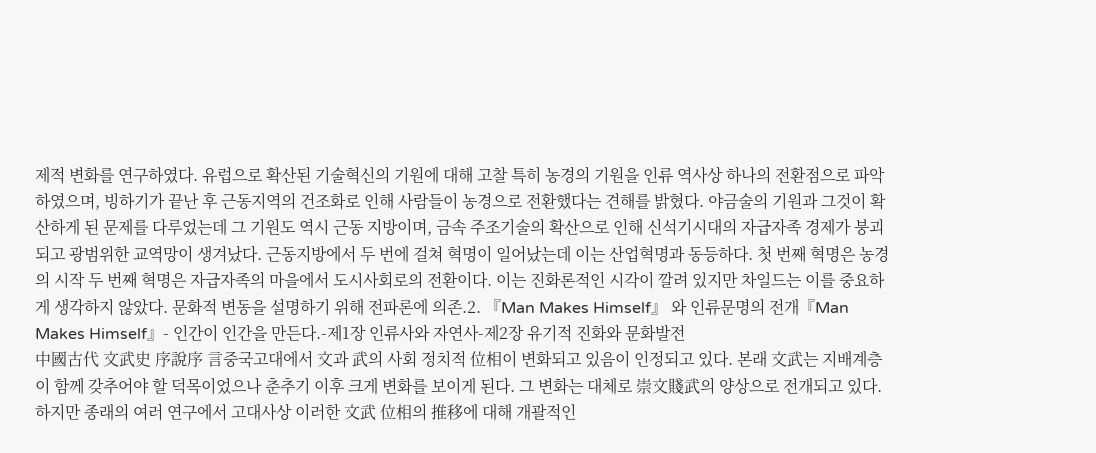제적 변화를 연구하였다. 유럽으로 확산된 기술혁신의 기원에 대해 고찰 특히 농경의 기원을 인류 역사상 하나의 전환점으로 파악하였으며, 빙하기가 끝난 후 근동지역의 건조화로 인해 사람들이 농경으로 전환했다는 견해를 밝혔다. 야금술의 기원과 그것이 확산하게 된 문제를 다루었는데 그 기원도 역시 근동 지방이며, 금속 주조기술의 확산으로 인해 신석기시대의 자급자족 경제가 붕괴되고 광범위한 교역망이 생겨났다. 근동지방에서 두 번에 걸쳐 혁명이 일어났는데 이는 산업혁명과 동등하다. 첫 번째 혁명은 농경의 시작 두 번째 혁명은 자급자족의 마을에서 도시사회로의 전환이다. 이는 진화론적인 시각이 깔려 있지만 차일드는 이를 중요하게 생각하지 않았다. 문화적 변동을 설명하기 위해 전파론에 의존.2. 『Man Makes Himself』 와 인류문명의 전개『Man Makes Himself』- 인간이 인간을 만든다.-제1장 인류사와 자연사-제2장 유기적 진화와 문화발전
中國古代 文武史 序說序 言중국고대에서 文과 武의 사회 정치적 位相이 변화되고 있음이 인정되고 있다. 본래 文武는 지배계층이 함께 갖추어야 할 덕목이었으나 춘추기 이후 크게 변화를 보이게 된다. 그 변화는 대체로 崇文賤武의 양상으로 전개되고 있다. 하지만 종래의 여러 연구에서 고대사상 이러한 文武 位相의 推移에 대해 개괄적인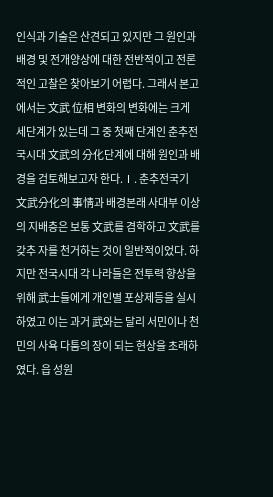인식과 기술은 산견되고 있지만 그 원인과 배경 및 전개양상에 대한 전반적이고 전론적인 고찰은 찾아보기 어렵다. 그래서 본고에서는 文武 位相 변화의 변화에는 크게 세단계가 있는데 그 중 첫째 단계인 춘추전국시대 文武의 分化단계에 대해 원인과 배경을 검토해보고자 한다.Ⅰ. 춘추전국기 文武分化의 事情과 배경본래 사대부 이상의 지배층은 보통 文武를 겸학하고 文武를 갖추 자를 천거하는 것이 일반적이었다. 하지만 전국시대 각 나라들은 전투력 향상을 위해 武士들에게 개인별 포상제등을 실시하였고 이는 과거 武와는 달리 서민이나 천민의 사욕 다툼의 장이 되는 현상을 초래하였다. 읍 성원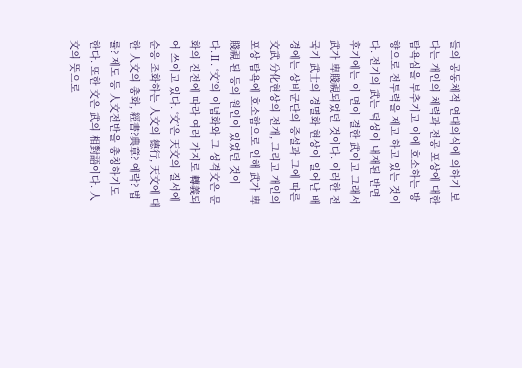들의 공동체적 연대의식에 의하기 보다는 개인의 체력과 전공 포상에 대한 탐욕심을 부추기고 이에 호소하는 방향으로 전투력을 제고 하고 있는 것이다. 전기의 武는 덕성이 내재된 반면 후기에는 이 면이 결한 武이고 그래서 武가 卑賤視되었던 것이다. 이러한 전국기 武士의 경멸화 현상이 일어난 배경에는 상비군단의 증설과 그에 따른 文武 分化현상의 전개, 그리고 개인의 포상 탐욕에 호소함으로 인해 武가 卑賤視 된 등의 원인이 있었던 것이다.Ⅱ. ‘文’의 이념화와 그 성격文은 문화의 진전에 따라 여러 가지로 轉義되어 쓰이고 있다. ‘文’은 天文의 질서에 순응 조화하는 人文의 德行, 天文에 대한 人文의 총화, 經書?典章? 예락? 법률? 제도 등 人文전반을 총칭하기도 한다. 또한 文은 武의 相對語이다. 人文의 뜻으로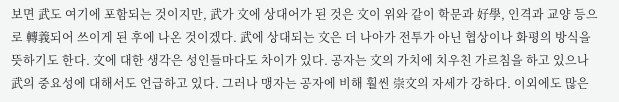보면 武도 여기에 포함되는 것이지만, 武가 文에 상대어가 된 것은 文이 위와 같이 학문과 好學, 인격과 교양 등으로 轉義되어 쓰이게 된 후에 나온 것이겠다. 武에 상대되는 文은 더 나아가 전투가 아닌 협상이나 화평의 방식을 뜻하기도 한다. 文에 대한 생각은 성인들마다도 차이가 있다. 공자는 文의 가치에 치우친 가르침을 하고 있으나 武의 중요성에 대해서도 언급하고 있다. 그러나 맹자는 공자에 비해 훨씬 崇文의 자세가 강하다. 이외에도 많은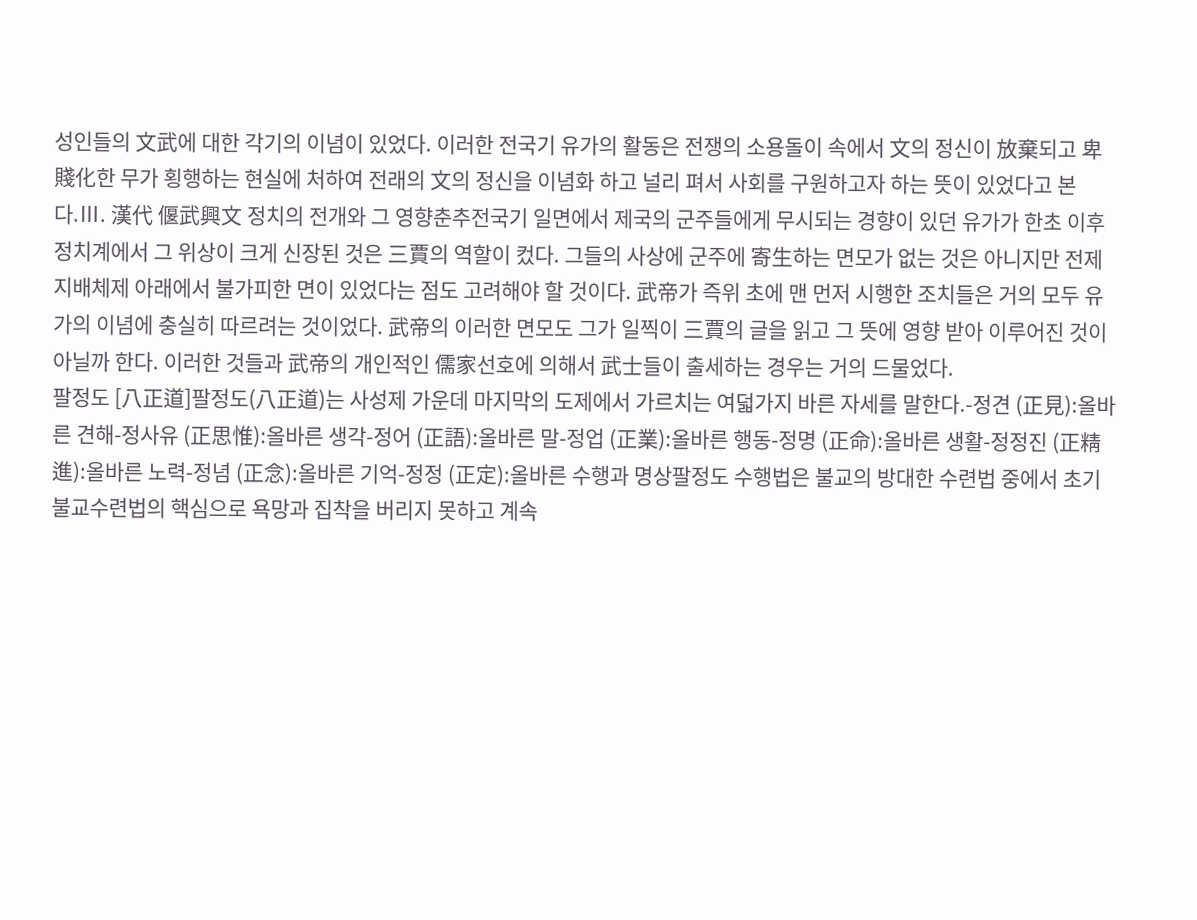성인들의 文武에 대한 각기의 이념이 있었다. 이러한 전국기 유가의 활동은 전쟁의 소용돌이 속에서 文의 정신이 放棄되고 卑賤化한 무가 횡행하는 현실에 처하여 전래의 文의 정신을 이념화 하고 널리 펴서 사회를 구원하고자 하는 뜻이 있었다고 본다.Ⅲ. 漢代 偃武興文 정치의 전개와 그 영향춘추전국기 일면에서 제국의 군주들에게 무시되는 경향이 있던 유가가 한초 이후 정치계에서 그 위상이 크게 신장된 것은 三賈의 역할이 컸다. 그들의 사상에 군주에 寄生하는 면모가 없는 것은 아니지만 전제지배체제 아래에서 불가피한 면이 있었다는 점도 고려해야 할 것이다. 武帝가 즉위 초에 맨 먼저 시행한 조치들은 거의 모두 유가의 이념에 충실히 따르려는 것이었다. 武帝의 이러한 면모도 그가 일찍이 三賈의 글을 읽고 그 뜻에 영향 받아 이루어진 것이 아닐까 한다. 이러한 것들과 武帝의 개인적인 儒家선호에 의해서 武士들이 출세하는 경우는 거의 드물었다.
팔정도 [八正道]팔정도(八正道)는 사성제 가운데 마지막의 도제에서 가르치는 여덟가지 바른 자세를 말한다.-정견 (正見):올바른 견해-정사유 (正思惟):올바른 생각-정어 (正語):올바른 말-정업 (正業):올바른 행동-정명 (正命):올바른 생활-정정진 (正精進):올바른 노력-정념 (正念):올바른 기억-정정 (正定):올바른 수행과 명상팔정도 수행법은 불교의 방대한 수련법 중에서 초기불교수련법의 핵심으로 욕망과 집착을 버리지 못하고 계속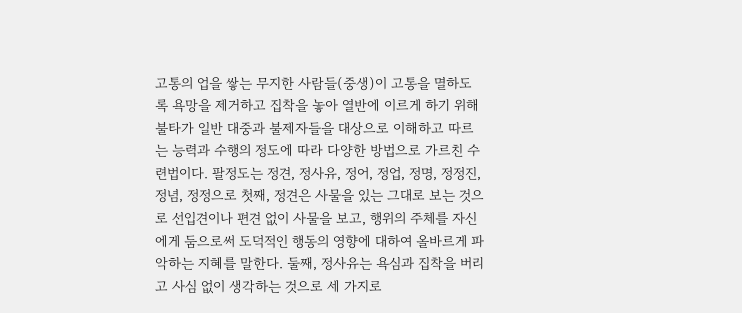고통의 업을 쌓는 무지한 사람들(중생)이 고통을 멸하도록 욕망을 제거하고 집착을 놓아 열반에 이르게 하기 위해 불타가 일반 대중과 불제자들을 대상으로 이해하고 따르는 능력과 수행의 정도에 따라 다양한 방법으로 가르친 수련법이다. 팔정도는 정견, 정사유, 정어, 정업, 정명, 정정진, 정념, 정정으로 첫째, 정견은 사물을 있는 그대로 보는 것으로 선입견이나 편견 없이 사물을 보고, 행위의 주체를 자신에게 둠으로써 도덕적인 행동의 영향에 대하여 올바르게 파악하는 지혜를 말한다. 둘째, 정사유는 욕심과 집착을 버리고 사심 없이 생각하는 것으로 세 가지로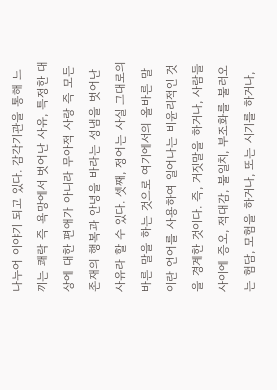나누어 이야기 되고 있다. 감각기관을 통해 느끼는 쾌락 즉 욕망에서 벗어난 사유, 특정한 대상에 대한 편애가 아니라 무아적 사랑 즉 모든 존재의 행복과 안녕을 바라는 성냄을 벗어난 사유라 할 수 있다. 셋째, 정어는 사실 그대로의 바른 말을 하는 것으로 여기에서의 올바른 말이란 언어를 사용하여 일어나는 비윤리적인 것을 경계한 것이다. 즉, 거짓말을 하거나, 사람들 사이에 증오, 적대감, 불일치, 부조화를 불러오는 험담, 모험을 하거나, 또는 시기를 하거나,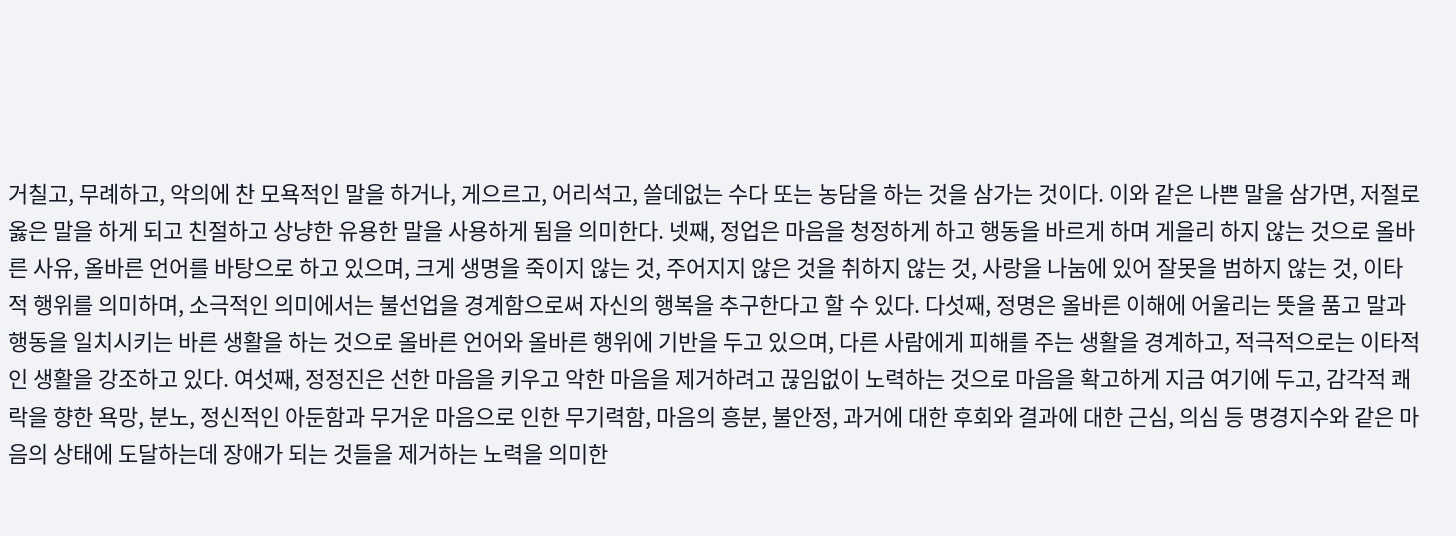거칠고, 무례하고, 악의에 찬 모욕적인 말을 하거나, 게으르고, 어리석고, 쓸데없는 수다 또는 농담을 하는 것을 삼가는 것이다. 이와 같은 나쁜 말을 삼가면, 저절로 옳은 말을 하게 되고 친절하고 상냥한 유용한 말을 사용하게 됨을 의미한다. 넷째, 정업은 마음을 청정하게 하고 행동을 바르게 하며 게을리 하지 않는 것으로 올바른 사유, 올바른 언어를 바탕으로 하고 있으며, 크게 생명을 죽이지 않는 것, 주어지지 않은 것을 취하지 않는 것, 사랑을 나눔에 있어 잘못을 범하지 않는 것, 이타적 행위를 의미하며, 소극적인 의미에서는 불선업을 경계함으로써 자신의 행복을 추구한다고 할 수 있다. 다섯째, 정명은 올바른 이해에 어울리는 뜻을 품고 말과 행동을 일치시키는 바른 생활을 하는 것으로 올바른 언어와 올바른 행위에 기반을 두고 있으며, 다른 사람에게 피해를 주는 생활을 경계하고, 적극적으로는 이타적인 생활을 강조하고 있다. 여섯째, 정정진은 선한 마음을 키우고 악한 마음을 제거하려고 끊임없이 노력하는 것으로 마음을 확고하게 지금 여기에 두고, 감각적 쾌락을 향한 욕망, 분노, 정신적인 아둔함과 무거운 마음으로 인한 무기력함, 마음의 흥분, 불안정, 과거에 대한 후회와 결과에 대한 근심, 의심 등 명경지수와 같은 마음의 상태에 도달하는데 장애가 되는 것들을 제거하는 노력을 의미한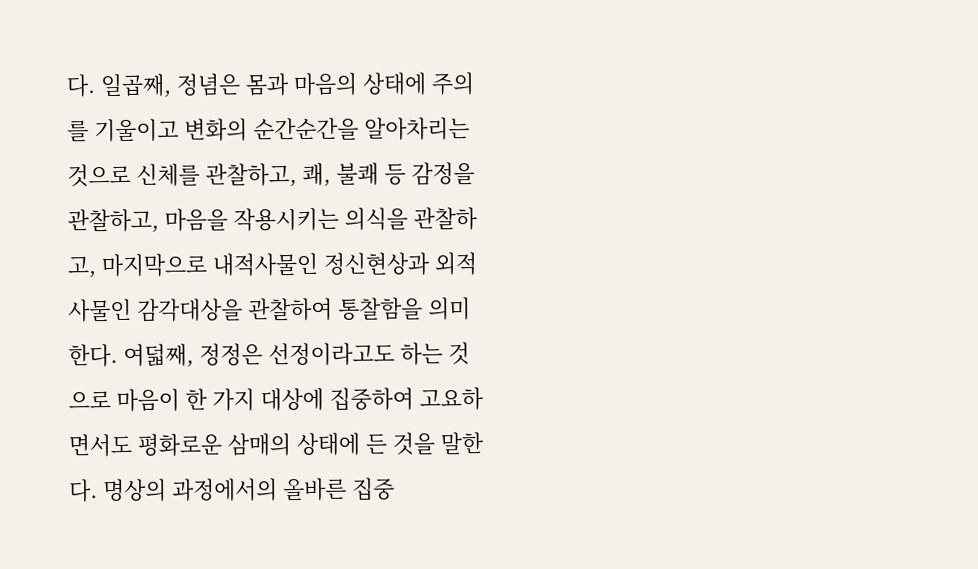다. 일곱째, 정념은 몸과 마음의 상태에 주의를 기울이고 변화의 순간순간을 알아차리는 것으로 신체를 관찰하고, 쾌, 불쾌 등 감정을 관찰하고, 마음을 작용시키는 의식을 관찰하고, 마지막으로 내적사물인 정신현상과 외적사물인 감각대상을 관찰하여 통찰함을 의미한다. 여덟째, 정정은 선정이라고도 하는 것으로 마음이 한 가지 대상에 집중하여 고요하면서도 평화로운 삼매의 상태에 든 것을 말한다. 명상의 과정에서의 올바른 집중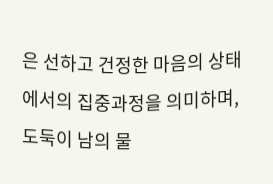은 선하고 건정한 마음의 상태에서의 집중과정을 의미하며, 도둑이 남의 물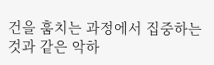건을 훔치는 과정에서 집중하는 것과 같은 악하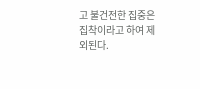고 불건전한 집중은 집착이라고 하여 제외된다.